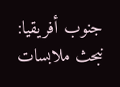جنوب أفريقيا: نبحث ملابسات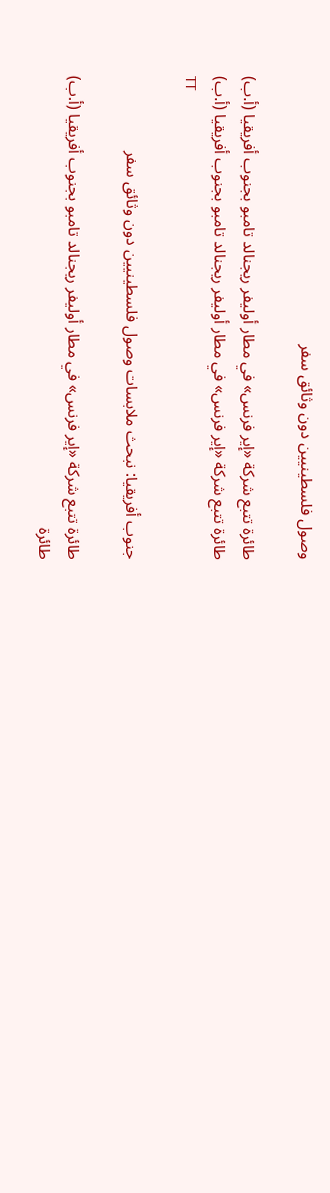وصول فلسطينيين دون وثائق سفر

طائرة تتبع شركة «إير فرنس» في مطار أوليفر ريجنالد تامبو بجنوب أفريقيا (أ.ب)
طائرة تتبع شركة «إير فرنس» في مطار أوليفر ريجنالد تامبو بجنوب أفريقيا (أ.ب)
TT

جنوب أفريقيا: نبحث ملابسات وصول فلسطينيين دون وثائق سفر

طائرة تتبع شركة «إير فرنس» في مطار أوليفر ريجنالد تامبو بجنوب أفريقيا (أ.ب)
طائرة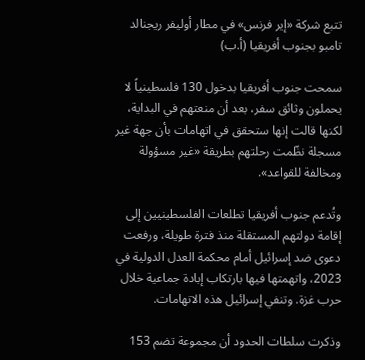تتبع شركة «إير فرنس» في مطار أوليفر ريجنالد تامبو بجنوب أفريقيا (أ.ب)

سمحت جنوب أفريقيا بدخول 130 فلسطينياً لا يحملون وثائق سفر، بعد أن منعتهم في البداية، لكنها قالت إنها ستحقق في اتهامات بأن جهة غير مسجلة نظّمت رحلتهم بطريقة «غير مسؤولة ومخالفة للقواعد».

وتُدعم جنوب أفريقيا تطلعات الفلسطينيين إلى إقامة دولتهم المستقلة منذ فترة طويلة، ورفعت دعوى ضد إسرائيل أمام محكمة العدل الدولية في 2023، واتهمتها فيها بارتكاب إبادة جماعية خلال حرب غزة. وتنفي إسرائيل هذه الاتهامات.

وذكرت سلطات الحدود أن مجموعة تضم 153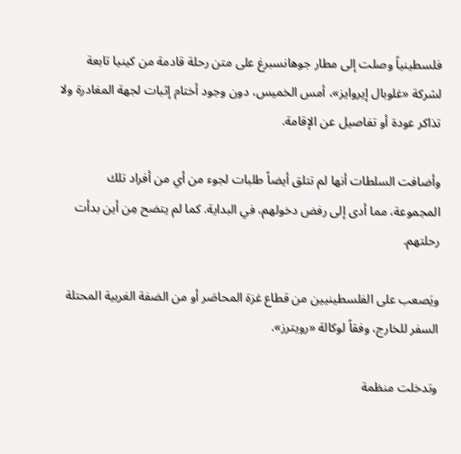فلسطينياً وصلت إلى مطار جوهانسبرغ على متن رحلة قادمة من كينيا تابعة لشركة «غلوبال إيروايز»، أمس الخميس، دون وجود أختام إثبات لجهة المغادرة ولا تذاكر عودة أو تفاصيل عن الإقامة.

وأضافت السلطات أنها لم تتلق أيضاً طلبات لجوء من أي من أفراد تلك المجموعة، مما أدى إلى رفض دخولهم، في البداية. كما لم يتضح مِن أين بدأت رحلتهم.

ويَصعب على الفلسطينيين من قطاع غزة المحاصَر أو من الضفة الغربية المحتلة السفر للخارج، وفقاً لوكالة «رويترز».

وتدخلت منظمة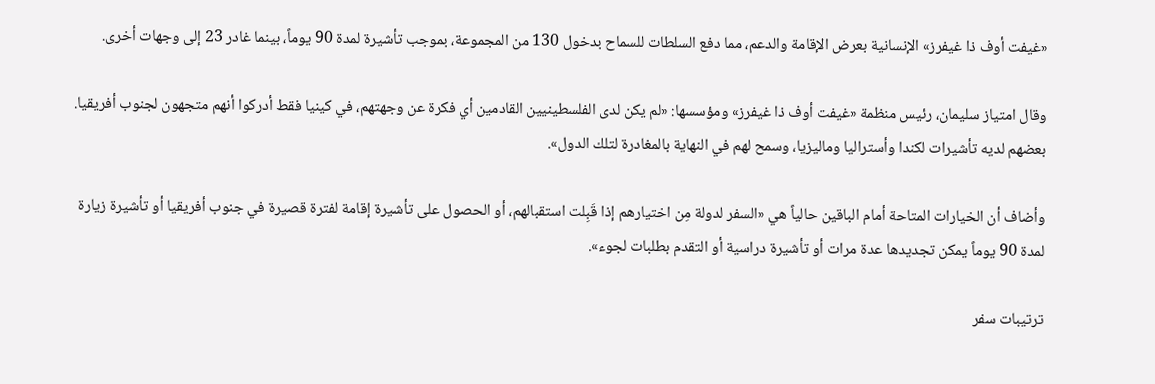«غيفت أوف ذا غيفرز» الإنسانية بعرض الإقامة والدعم، مما دفع السلطات للسماح بدخول 130 من المجموعة، بموجب تأشيرة لمدة 90 يوماً، بينما غادر 23 إلى وجهات أخرى.

وقال امتياز سليمان، رئيس منظمة «غيفت أوف ذا غيفرز» ومؤسسها: «لم يكن لدى الفلسطينيين القادمين أي فكرة عن وجهتهم، في كينيا فقط أدركوا أنهم متجهون لجنوب أفريقيا. بعضهم لديه تأشيرات لكندا وأستراليا وماليزيا، وسمح لهم في النهاية بالمغادرة لتلك الدول».

وأضاف أن الخيارات المتاحة أمام الباقين حالياً هي «السفر لدولة مِن اختيارهم إذا قَبِلت استقبالهم، أو الحصول على تأشيرة إقامة لفترة قصيرة في جنوب أفريقيا أو تأشيرة زيارة لمدة 90 يوماً يمكن تجديدها عدة مرات أو تأشيرة دراسية أو التقدم بطلبات لجوء».

ترتيبات سفر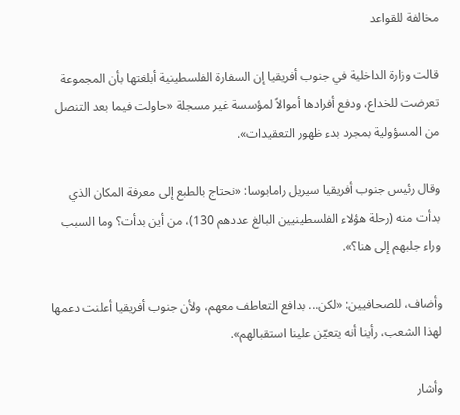مخالفة للقواعد

قالت وزارة الداخلية في جنوب أفريقيا إن السفارة الفلسطينية أبلغتها بأن المجموعة تعرضت للخداع، ودفع أفرادها أموالاً لمؤسسة غير مسجلة «حاولت فيما بعد التنصل من المسؤولية بمجرد بدء ظهور التعقيدات».

وقال رئيس جنوب أفريقيا سيريل رامابوسا: «نحتاج بالطبع إلى معرفة المكان الذي بدأت منه (رحلة هؤلاء الفلسطينيين البالغ عددهم 130)، من أين بدأت؟ وما السبب وراء جلبهم إلى هنا؟».

وأضاف، للصحافيين: «لكن... بدافع التعاطف معهم، ولأن جنوب أفريقيا أعلنت دعمها لهذا الشعب، رأينا أنه يتعيّن علينا استقبالهم».

وأشار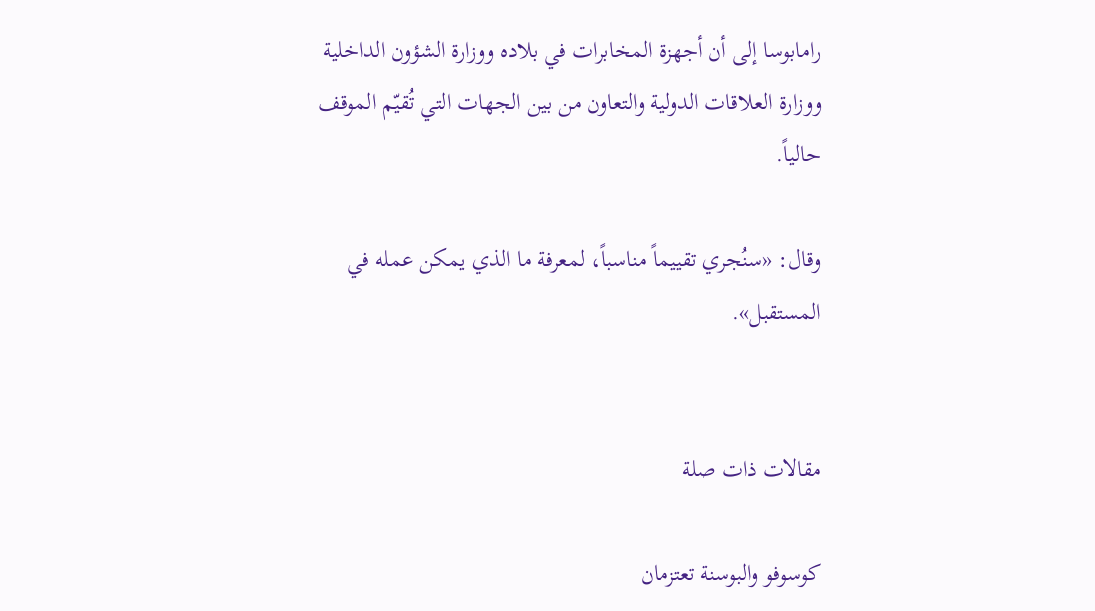رامابوسا إلى أن أجهزة المخابرات في بلاده ووزارة الشؤون الداخلية ووزارة العلاقات الدولية والتعاون من بين الجهات التي تُقيّم الموقف حالياً.

وقال: «سنُجري تقييماً مناسباً، لمعرفة ما الذي يمكن عمله في المستقبل».


مقالات ذات صلة

كوسوفو والبوسنة تعتزمان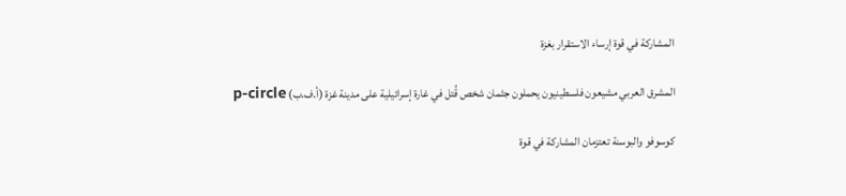المشاركة في قوة إرساء الاستقرار بغزة

المشرق العربي مشيعون فلسطينيون يحملون جثمان شخص قُتل في غارة إسرائيلية على مدينة غزة (أ.ف.ب) p-circle

كوسوفو والبوسنة تعتزمان المشاركة في قوة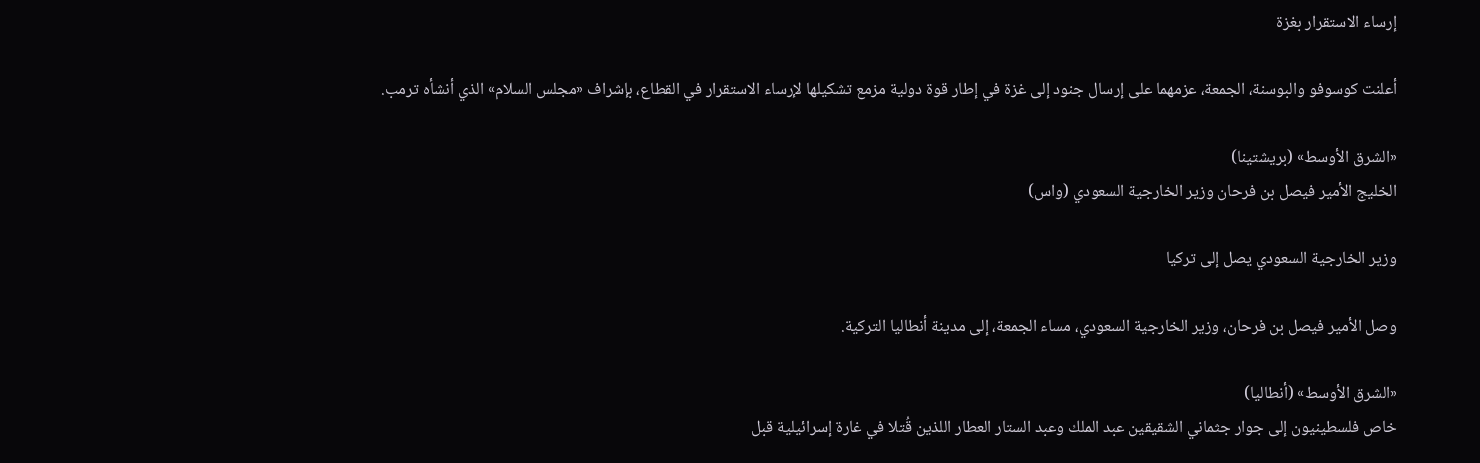إرساء الاستقرار بغزة

أعلنت كوسوفو والبوسنة، الجمعة، عزمهما على إرسال جنود إلى غزة في إطار قوة دولية مزمع تشكيلها لإرساء الاستقرار في القطاع، بإشراف «مجلس السلام» الذي أنشأه ترمب.

«الشرق الأوسط» (بريشتينا)
الخليج الأمير فيصل بن فرحان وزير الخارجية السعودي (واس)

وزير الخارجية السعودي يصل إلى تركيا

وصل الأمير فيصل بن فرحان، وزير الخارجية السعودي، مساء الجمعة، إلى مدينة أنطاليا التركية.

«الشرق الأوسط» (أنطاليا)
خاص فلسطينيون إلى جوار جثماني الشقيقين عبد الملك وعبد الستار العطار اللذين قُتلا في غارة إسرائيلية قبل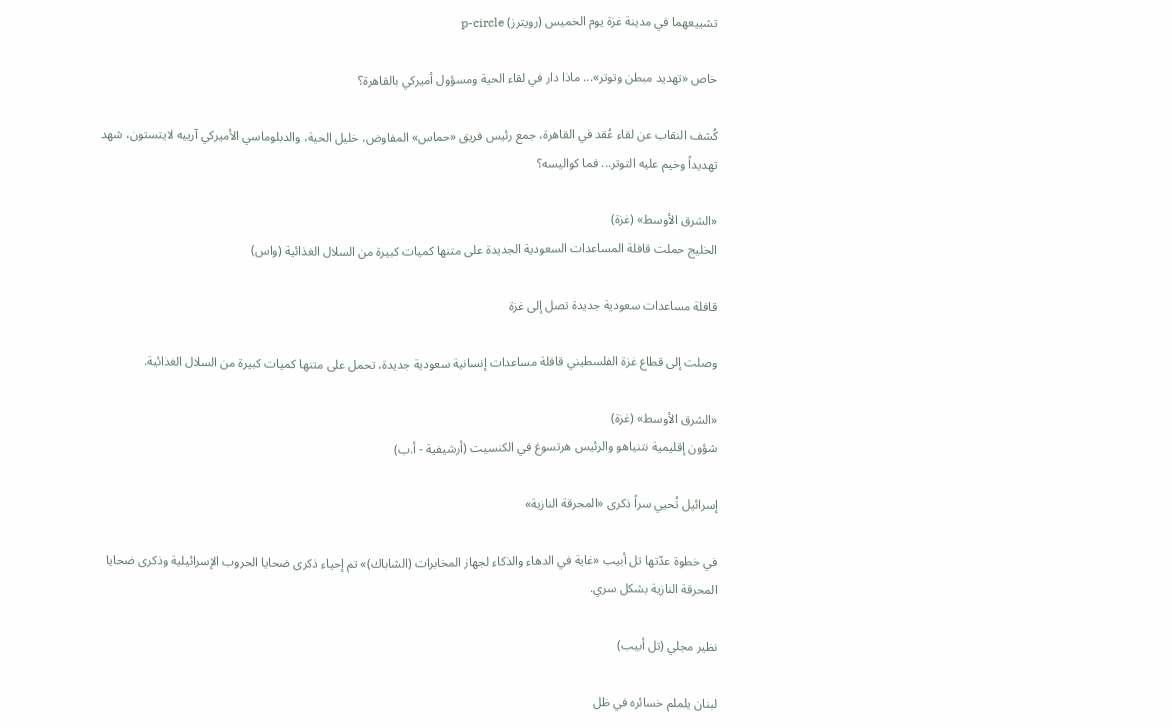تشييعهما في مدينة غزة يوم الخميس (رويترز) p-circle

خاص «تهديد مبطن وتوتر»... ماذا دار في لقاء الحية ومسؤول أميركي بالقاهرة؟

كُشف النقاب عن لقاء عُقد في القاهرة، جمع رئيس فريق «حماس» المفاوض، خليل الحية، والدبلوماسي الأميركي آرييه لايتستون، شهد تهديداً وخيم عليه التوتر... فما كواليسه؟

«الشرق الأوسط» (غزة)
الخليج حملت قافلة المساعدات السعودية الجديدة على متنها كميات كبيرة من السلال الغذائية (واس)

قافلة مساعدات سعودية جديدة تصل إلى غزة

وصلت إلى قطاع غزة الفلسطيني قافلة مساعدات إنسانية سعودية جديدة، تحمل على متنها كميات كبيرة من السلال الغذائية.

«الشرق الأوسط» (غزة)
شؤون إقليمية نتنياهو والرئيس هرتسوغ في الكنسيت (أرشيفية - أ.ب)

إسرائيل تُحيي سراً ذكرى «المحرقة النازية»

في خطوة عدّتها تل أبيب «غاية في الدهاء والذكاء لجهاز المخابرات (الشاباك)» تم إحياء ذكرى ضحايا الحروب الإسرائيلية وذكرى ضحايا المحرقة النازية بشكل سري.

نظير مجلي (تل أبيب)

لبنان يلملم خسائره في ظل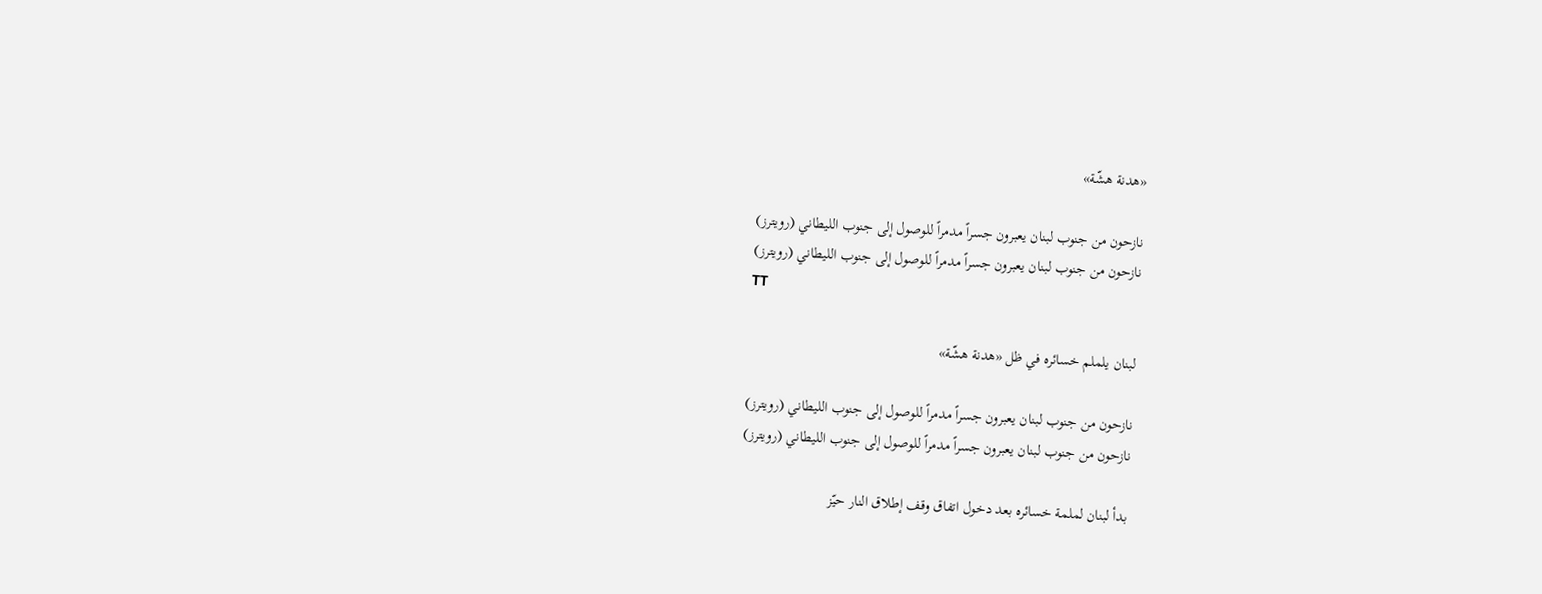«هدنة هشّة»

نازحون من جنوب لبنان يعبرون جسراً مدمراً للوصول إلى جنوب الليطاني (رويترز)
نازحون من جنوب لبنان يعبرون جسراً مدمراً للوصول إلى جنوب الليطاني (رويترز)
TT

لبنان يلملم خسائره في ظل «هدنة هشّة»

نازحون من جنوب لبنان يعبرون جسراً مدمراً للوصول إلى جنوب الليطاني (رويترز)
نازحون من جنوب لبنان يعبرون جسراً مدمراً للوصول إلى جنوب الليطاني (رويترز)

بدأ لبنان لملمة خسائره بعد دخول اتفاق وقف إطلاق النار حيّز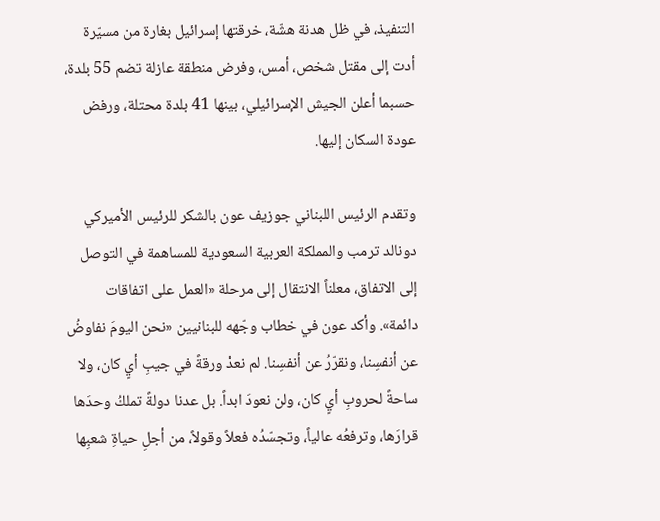التنفيذ، في ظل هدنة هشّة، خرقتها إسرائيل بغارة من مسيّرة أدت إلى مقتل شخص، أمس، وفرض منطقة عازلة تضم 55 بلدة، حسبما أعلن الجيش الإسرائيلي، بينها 41 بلدة محتلة، ورفض عودة السكان إليها.

وتقدم الرئيس اللبناني جوزيف عون بالشكر للرئيس الأميركي دونالد ترمب والمملكة العربية السعودية للمساهمة في التوصل إلى الاتفاق، معلناً الانتقال إلى مرحلة «العمل على اتفاقات دائمة». وأكد عون في خطاب وجّهه للبنانيين «نحن اليومَ نفاوضُ عن أنفسِنا، ونقرّرُ عن أنفسِنا. لم نعدْ ورقةً في جيبِ أيٍ كان، ولا ساحةً لحروبِ أيٍ كان، ولن نعودَ ابداً. بل عدنا دولةً تملكُ وحدَها قرارَها، وترفعُه عالياً، وتجسّدُه فعلاً وقولاً، من أجلِ حياةِ شعبِها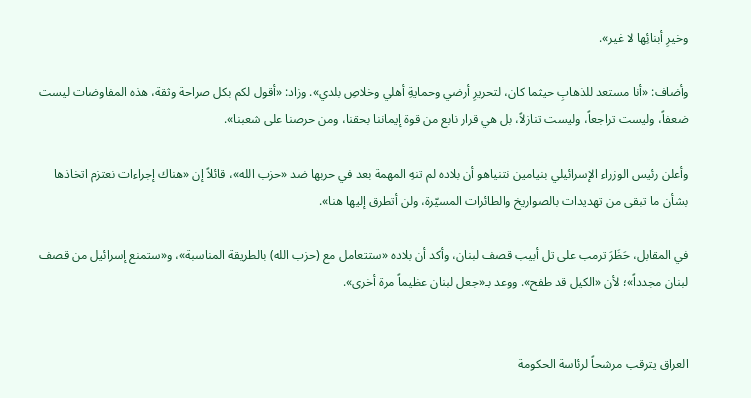وخيرِ أبنائِها لا غير».

وأضاف: «أنا مستعد للذهابِ حيثما كان، لتحريرِ أرضي وحمايةِ أهلي وخلاصِ بلدي». وزاد: «أقول لكم بكل صراحة وثقة، هذه المفاوضات ليست ضعفاً، وليست تراجعاً، وليست تنازلاً، بل هي قرار نابع ‌من قوة إيماننا بحقنا، ومن ‌حرصنا على شعبنا».

وأعلن رئيس الوزراء الإسرائيلي بنيامين نتنياهو أن بلاده لم تنهِ المهمة بعد في حربها ضد «حزب الله»، قائلاً إن «هناك إجراءات نعتزم اتخاذها بشأن ما تبقى من تهديدات بالصواريخ والطائرات المسيّرة، ولن أتطرق إليها هنا».

في المقابل، حَظَرَ ترمب على تل أبيب قصف لبنان، وأكد أن بلاده «ستتعامل مع (حزب الله) بالطريقة المناسبة»، و«ستمنع إسرائيل من قصف لبنان مجدداً»؛ لأن «الكيل قد طفح». ووعد بـ«جعل لبنان عظيماً مرة أخرى».


العراق يترقب مرشحاً لرئاسة الحكومة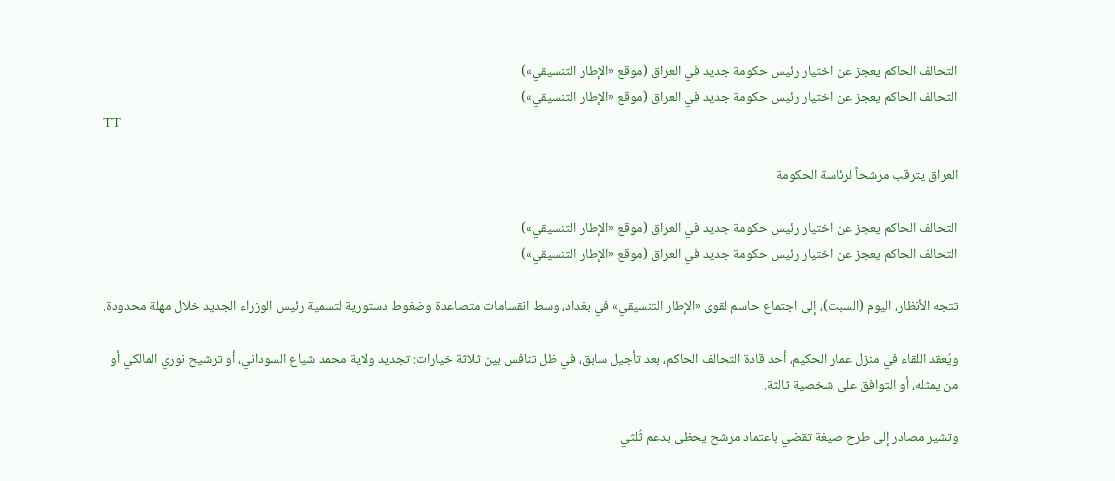التحالف الحاكم يعجز عن اختيار رئيس حكومة جديد في العراق (موقع «الإطار التنسيقي»)
التحالف الحاكم يعجز عن اختيار رئيس حكومة جديد في العراق (موقع «الإطار التنسيقي»)
TT

العراق يترقب مرشحاً لرئاسة الحكومة

التحالف الحاكم يعجز عن اختيار رئيس حكومة جديد في العراق (موقع «الإطار التنسيقي»)
التحالف الحاكم يعجز عن اختيار رئيس حكومة جديد في العراق (موقع «الإطار التنسيقي»)

تتجه الأنظار، اليوم (السبت)، إلى اجتماع حاسم لقوى «الإطار التنسيقي» في بغداد، وسط انقسامات متصاعدة وضغوط دستورية لتسمية رئيس الوزراء الجديد خلال مهلة محدودة.

ويُعقد اللقاء في منزل عمار الحكيم، أحد قادة التحالف الحاكم، بعد تأجيل سابق، في ظل تنافس بين ثلاثة خيارات: تجديد ولاية محمد شياع السوداني، أو ترشيح نوري المالكي أو من يمثله، أو التوافق على شخصية ثالثة.

وتشير مصادر إلى طرح صيغة تقضي باعتماد مرشح يحظى بدعم ثُلثي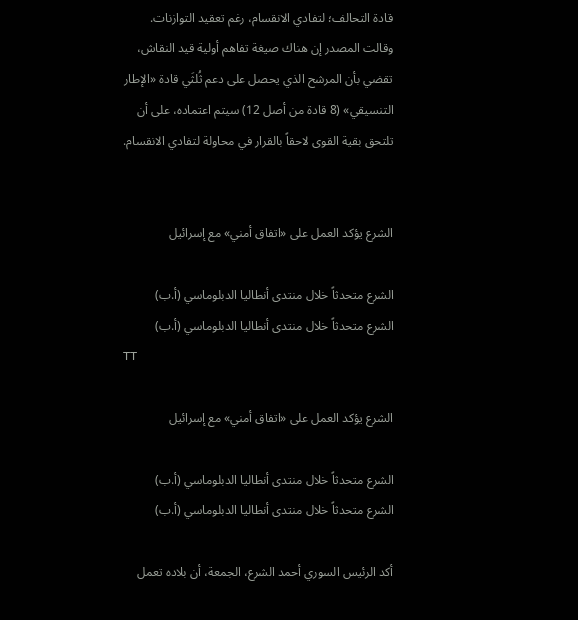قادة التحالف؛ لتفادي الانقسام، رغم تعقيد التوازنات. وقالت المصدر إن هناك صيغة تفاهم أولية قيد النقاش، تقضي بأن المرشح الذي يحصل على دعم ثُلثَي قادة «الإطار التنسيقي» (8 قادة من أصل 12) سيتم اعتماده، على أن تلتحق بقية القوى لاحقاً بالقرار في محاولة لتفادي الانقسام.


الشرع يؤكد العمل على «اتفاق أمني» مع إسرائيل

الشرع متحدثاً خلال منتدى أنطاليا الدبلوماسي (أ.ب)
الشرع متحدثاً خلال منتدى أنطاليا الدبلوماسي (أ.ب)
TT

الشرع يؤكد العمل على «اتفاق أمني» مع إسرائيل

الشرع متحدثاً خلال منتدى أنطاليا الدبلوماسي (أ.ب)
الشرع متحدثاً خلال منتدى أنطاليا الدبلوماسي (أ.ب)

أكد الرئيس السوري أحمد الشرع، الجمعة، أن بلاده تعمل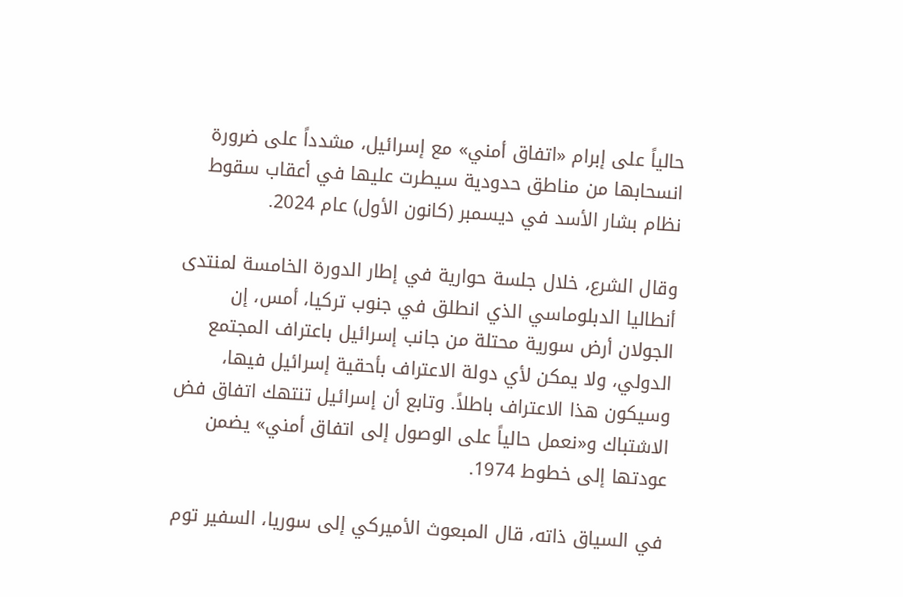حالياً على إبرام «اتفاق أمني» مع إسرائيل، مشدداً على ضرورة انسحابها من مناطق حدودية سيطرت عليها في أعقاب سقوط نظام بشار الأسد في ديسمبر (كانون الأول) عام 2024.

وقال الشرع، خلال جلسة حوارية في إطار الدورة الخامسة لمنتدى أنطاليا الدبلوماسي الذي انطلق في جنوب تركيا، أمس، إن الجولان أرض سورية محتلة من جانب إسرائيل باعتراف المجتمع الدولي، ولا يمكن لأي دولة الاعتراف بأحقية إسرائيل فيها، وسيكون هذا الاعتراف باطلاً. وتابع أن إسرائيل تنتهك اتفاق فض الاشتباك و«نعمل حالياً على الوصول إلى اتفاق أمني» يضمن عودتها إلى خطوط 1974.

في السياق ذاته، قال المبعوث الأميركي إلى سوريا، السفير توم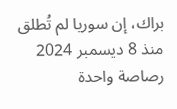براك، إن سوريا لم تُطلق منذ 8 ديسمبر 2024 رصاصة واحدة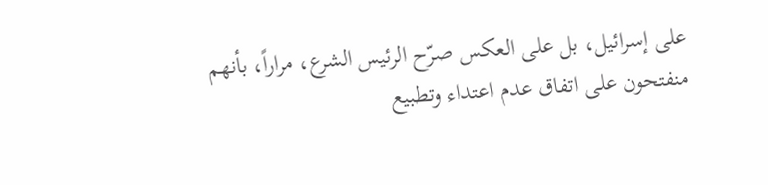على إسرائيل، بل على العكس صرّح الرئيس الشرع، مراراً، بأنهم منفتحون على اتفاق عدم اعتداء وتطبيع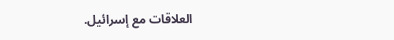العلاقات مع إسرائيل.